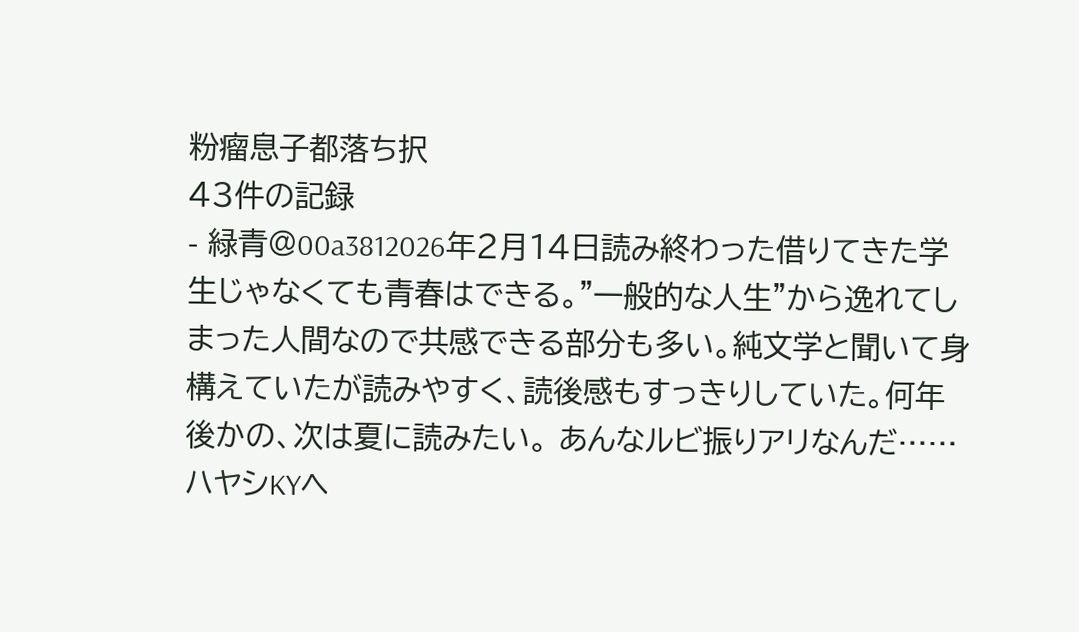粉瘤息子都落ち択
43件の記録
- 緑青@00a3812026年2月14日読み終わった借りてきた学生じゃなくても青春はできる。"一般的な人生"から逸れてしまった人間なので共感できる部分も多い。純文学と聞いて身構えていたが読みやすく、読後感もすっきりしていた。何年後かの、次は夏に読みたい。 あんなルビ振りアリなんだ……
ハヤシKYヘ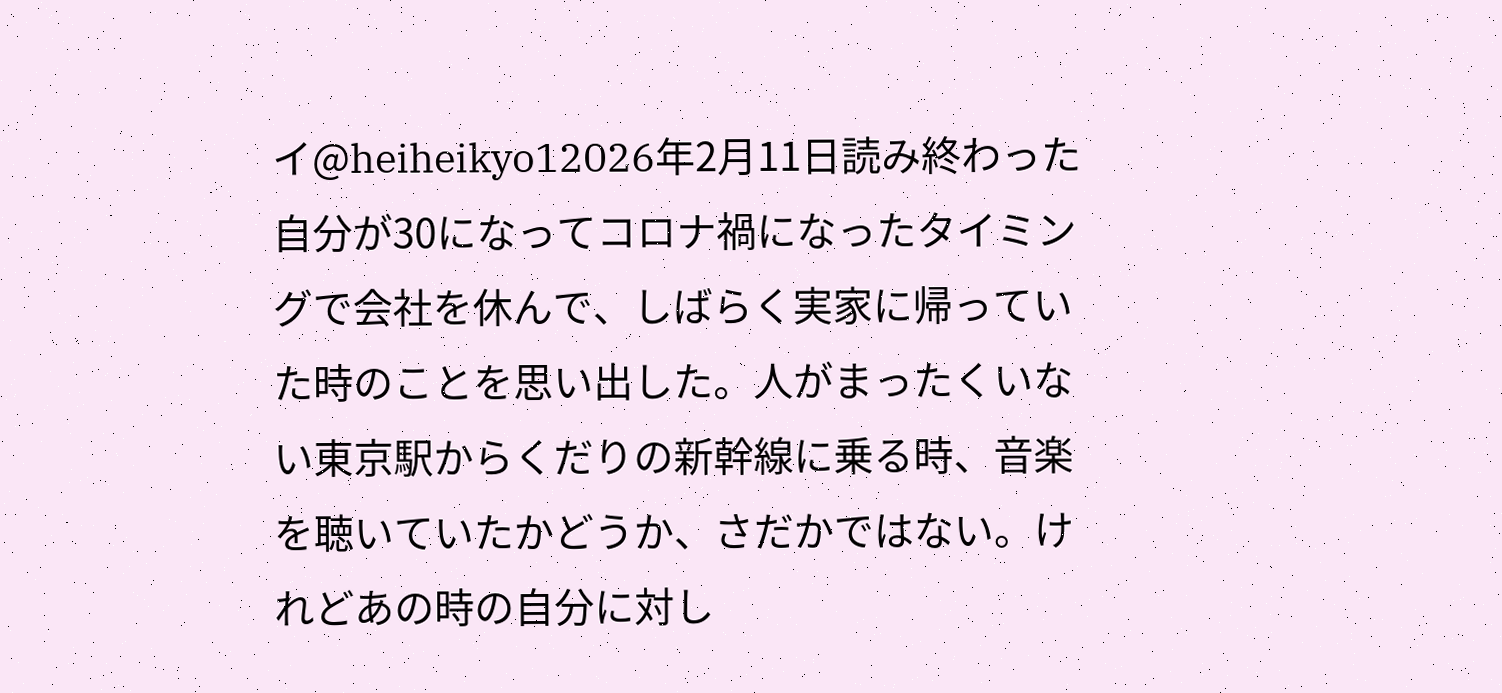イ@heiheikyo12026年2月11日読み終わった自分が30になってコロナ禍になったタイミングで会社を休んで、しばらく実家に帰っていた時のことを思い出した。人がまったくいない東京駅からくだりの新幹線に乗る時、音楽を聴いていたかどうか、さだかではない。けれどあの時の自分に対し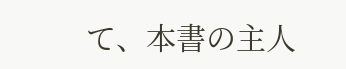て、本書の主人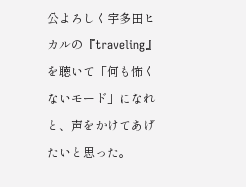公よろしく宇多田ヒカルの『traveling』を聴いて「何も怖くないモード」になれと、声をかけてあげたいと思った。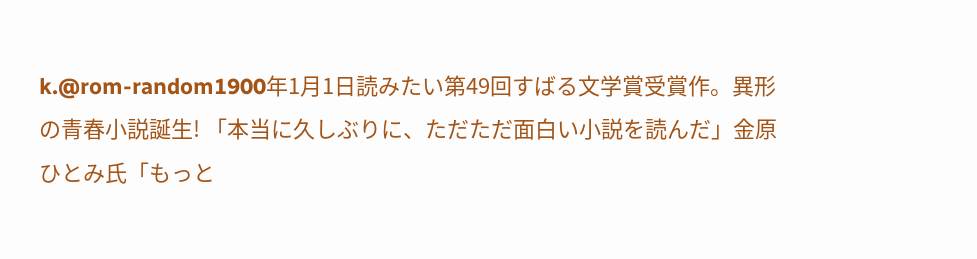k.@rom-random1900年1月1日読みたい第49回すばる文学賞受賞作。異形の青春小説誕生! 「本当に久しぶりに、ただただ面白い小説を読んだ」金原ひとみ氏「もっと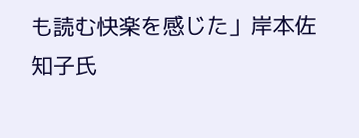も読む快楽を感じた」岸本佐知子氏